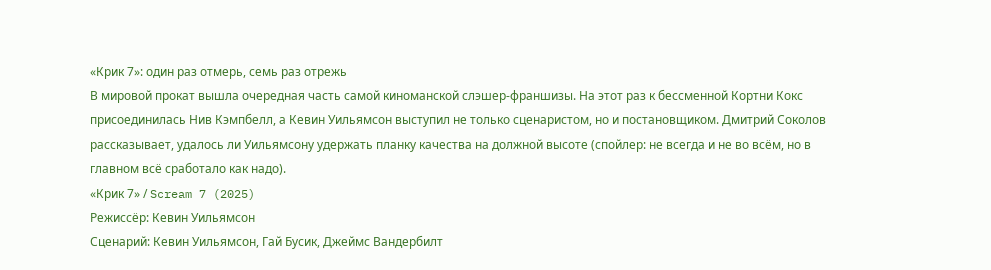«Крик 7»: один раз отмерь, семь раз отрежь
В мировой прокат вышла очередная часть самой киноманской слэшер-франшизы. На этот раз к бессменной Кортни Кокс присоединилась Нив Кэмпбелл, а Кевин Уильямсон выступил не только сценаристом, но и постановщиком. Дмитрий Соколов рассказывает, удалось ли Уильямсону удержать планку качества на должной высоте (спойлер: не всегда и не во всём, но в главном всё сработало как надо).
«Крик 7» / Scream 7 (2025)
Режиссёр: Кевин Уильямсон
Сценарий: Кевин Уильямсон, Гай Бусик, Джеймс Вандербилт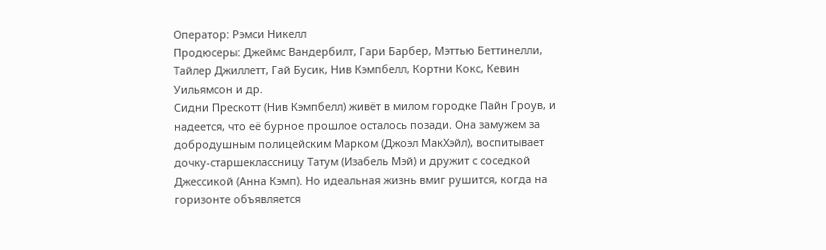Оператор: Рэмси Никелл
Продюсеры: Джеймс Вандербилт, Гари Барбер, Мэттью Беттинелли, Тайлер Джиллетт, Гай Бусик, Нив Кэмпбелл, Кортни Кокс, Кевин Уильямсон и др.
Сидни Прескотт (Нив Кэмпбелл) живёт в милом городке Пайн Гроув, и надеется, что её бурное прошлое осталось позади. Она замужем за добродушным полицейским Марком (Джоэл МакХэйл), воспитывает дочку-старшеклассницу Татум (Изабель Мэй) и дружит с соседкой Джессикой (Анна Кэмп). Но идеальная жизнь вмиг рушится, когда на горизонте объявляется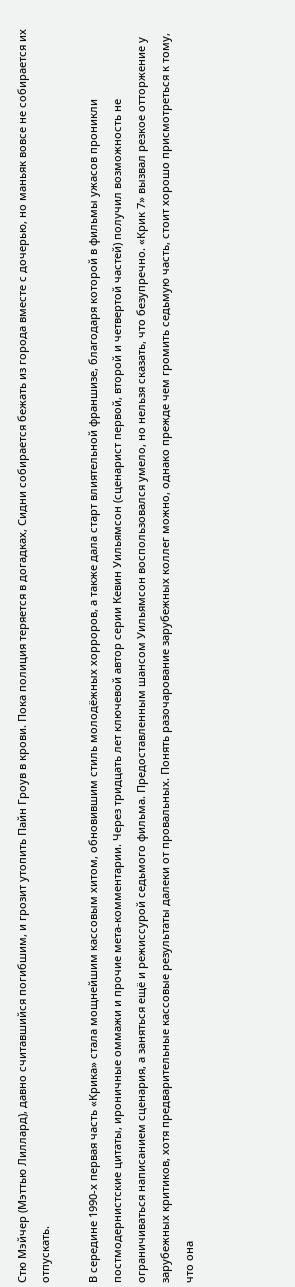Стю Мэйчер (Мэттью Лиллард), давно считавшийся погибшим, и грозит утопить Пайн Гроув в крови. Пока полиция теряется в догадках, Сидни собирается бежать из города вместе с дочерью, но маньяк вовсе не собирается их отпускать.

В середине 1990-х первая часть «Крика» стала мощнейшим кассовым хитом, обновившим стиль молодёжных хорроров, а также дала старт влиятельной франшизе, благодаря которой в фильмы ужасов проникли постмодернистские цитаты, ироничные оммажи и прочие мета-комментарии. Через тридцать лет ключевой автор серии Кевин Уильямсон (сценарист первой, второй и четвертой частей) получил возможность не ограничиваться написанием сценария, а заняться ещё и режиссурой седьмого фильма. Предоставленным шансом Уильямсон воспользовался умело, но нельзя сказать, что безупречно. «Крик 7» вызвал резкое отторжение у зарубежных критиков, хотя предварительные кассовые результаты далеки от провальных. Понять разочарование зарубежных коллег можно, однако прежде чем громить седьмую часть, стоит хорошо присмотреться к тому, что она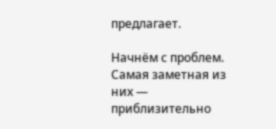предлагает.

Начнём с проблем. Самая заметная из них — приблизительно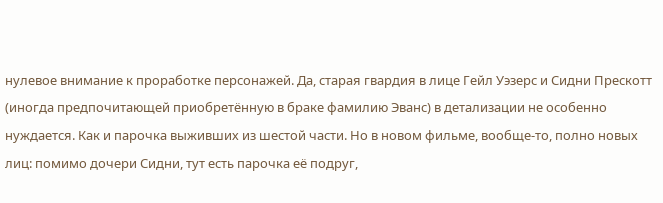нулевое внимание к проработке персонажей. Да, старая гвардия в лице Гейл Уэзерс и Сидни Прескотт (иногда предпочитающей приобретённую в браке фамилию Эванс) в детализации не особенно нуждается. Как и парочка выживших из шестой части. Но в новом фильме, вообще-то, полно новых лиц: помимо дочери Сидни, тут есть парочка её подруг,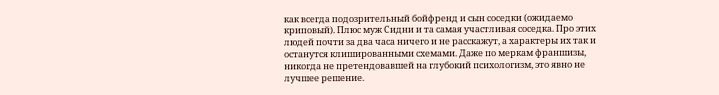как всегда подозрительный бойфренд и сын соседки (ожидаемо криповый). Плюс муж Сидни и та самая участливая соседка. Про этих людей почти за два часа ничего и не расскажут, а характеры их так и останутся клишированными схемами. Даже по меркам франшизы, никогда не претендовавшей на глубокий психологизм, это явно не лучшее решение.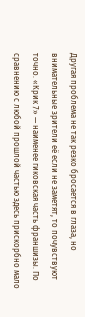Другая проблема не так резко бросается в глаза, но внимательные зрители её если не заметят, то почувствуют точно. «Крик 7» — наименее гиковская часть франшизы. По сравнению с любой прошлой частью здесь прискорбно мало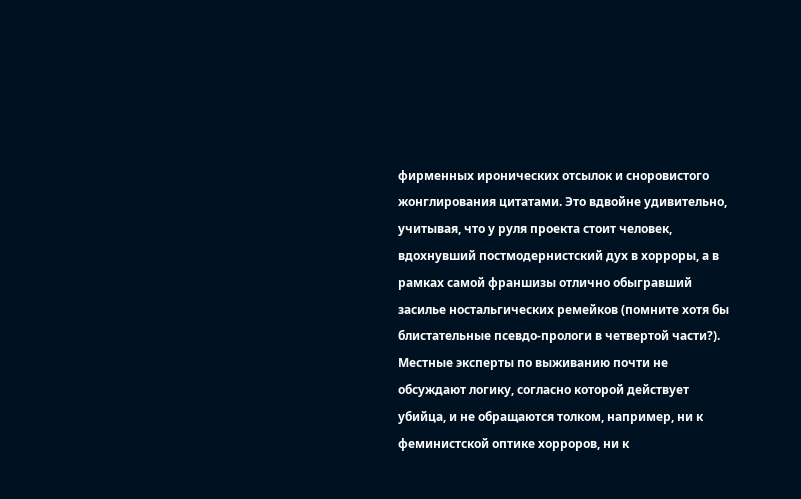фирменных иронических отсылок и сноровистого жонглирования цитатами. Это вдвойне удивительно, учитывая, что у руля проекта стоит человек, вдохнувший постмодернистский дух в хорроры, а в рамках самой франшизы отлично обыгравший засилье ностальгических ремейков (помните хотя бы блистательные псевдо-прологи в четвертой части?). Местные эксперты по выживанию почти не обсуждают логику, согласно которой действует убийца, и не обращаются толком, например, ни к феминистской оптике хорроров, ни к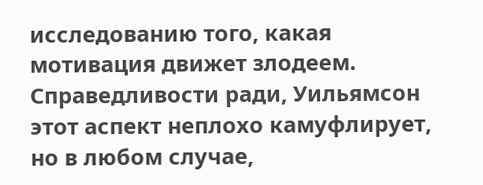исследованию того, какая мотивация движет злодеем. Справедливости ради, Уильямсон этот аспект неплохо камуфлирует, но в любом случае,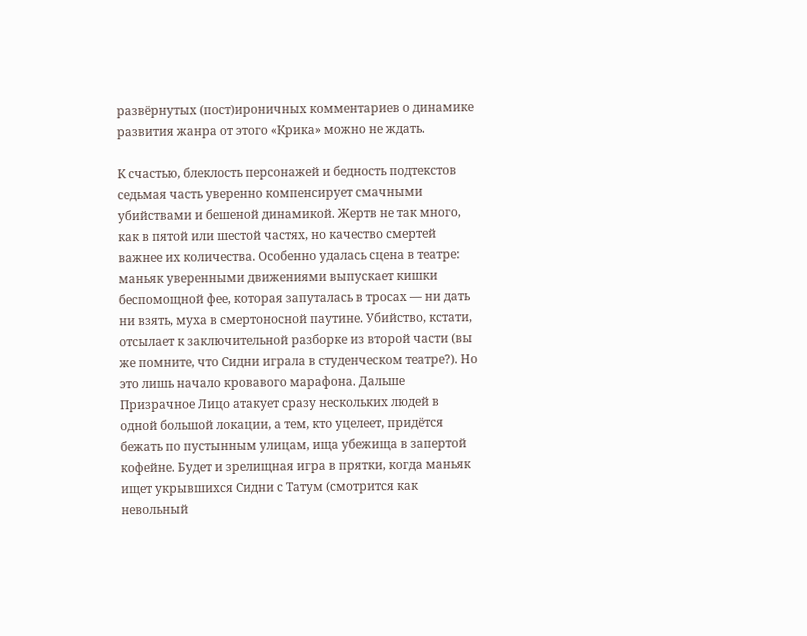развёрнутых (пост)ироничных комментариев о динамике развития жанра от этого «Крика» можно не ждать.

К счастью, блеклость персонажей и бедность подтекстов седьмая часть уверенно компенсирует смачными убийствами и бешеной динамикой. Жертв не так много, как в пятой или шестой частях, но качество смертей важнее их количества. Особенно удалась сцена в театре: маньяк уверенными движениями выпускает кишки беспомощной фее, которая запуталась в тросах — ни дать ни взять, муха в смертоносной паутине. Убийство, кстати, отсылает к заключительной разборке из второй части (вы же помните, что Сидни играла в студенческом театре?). Но это лишь начало кровавого марафона. Дальше Призрачное Лицо атакует сразу нескольких людей в одной большой локации, а тем, кто уцелеет, придётся бежать по пустынным улицам, ища убежища в запертой кофейне. Будет и зрелищная игра в прятки, когда маньяк ищет укрывшихся Сидни с Татум (смотрится как невольный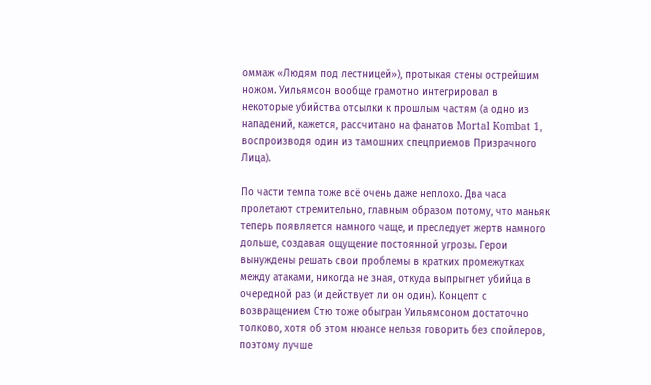оммаж «Людям под лестницей»), протыкая стены острейшим ножом. Уильямсон вообще грамотно интегрировал в некоторые убийства отсылки к прошлым частям (а одно из нападений, кажется, рассчитано на фанатов Mortal Kombat 1, воспроизводя один из тамошних спецприемов Призрачного Лица).

По части темпа тоже всё очень даже неплохо. Два часа пролетают стремительно, главным образом потому, что маньяк теперь появляется намного чаще, и преследует жертв намного дольше, создавая ощущение постоянной угрозы. Герои вынуждены решать свои проблемы в кратких промежутках между атаками, никогда не зная, откуда выпрыгнет убийца в очередной раз (и действует ли он один). Концепт с возвращением Стю тоже обыгран Уильямсоном достаточно толково, хотя об этом нюансе нельзя говорить без спойлеров, поэтому лучше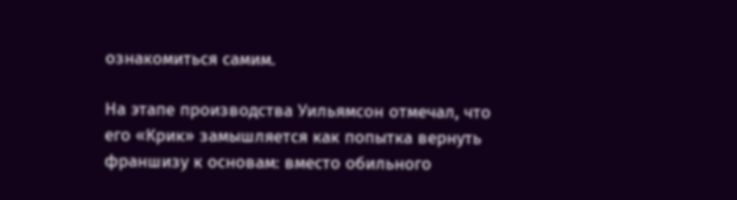ознакомиться самим.

На этапе производства Уильямсон отмечал, что его «Крик» замышляется как попытка вернуть франшизу к основам: вместо обильного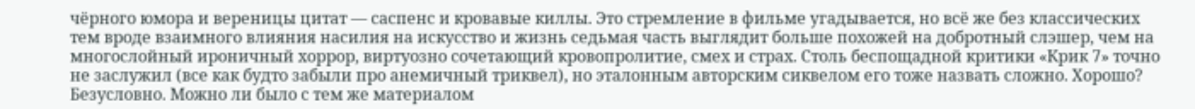чёрного юмора и вереницы цитат — саспенс и кровавые киллы. Это стремление в фильме угадывается, но всё же без классических тем вроде взаимного влияния насилия на искусство и жизнь седьмая часть выглядит больше похожей на добротный слэшер, чем на многослойный ироничный хоррор, виртуозно сочетающий кровопролитие, смех и страх. Столь беспощадной критики «Крик 7» точно не заслужил (все как будто забыли про анемичный триквел), но эталонным авторским сиквелом его тоже назвать сложно. Хорошо? Безусловно. Можно ли было с тем же материалом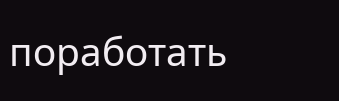поработать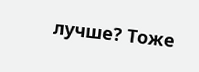лучше? Тоже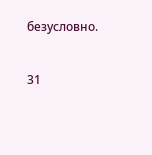безусловно.

31